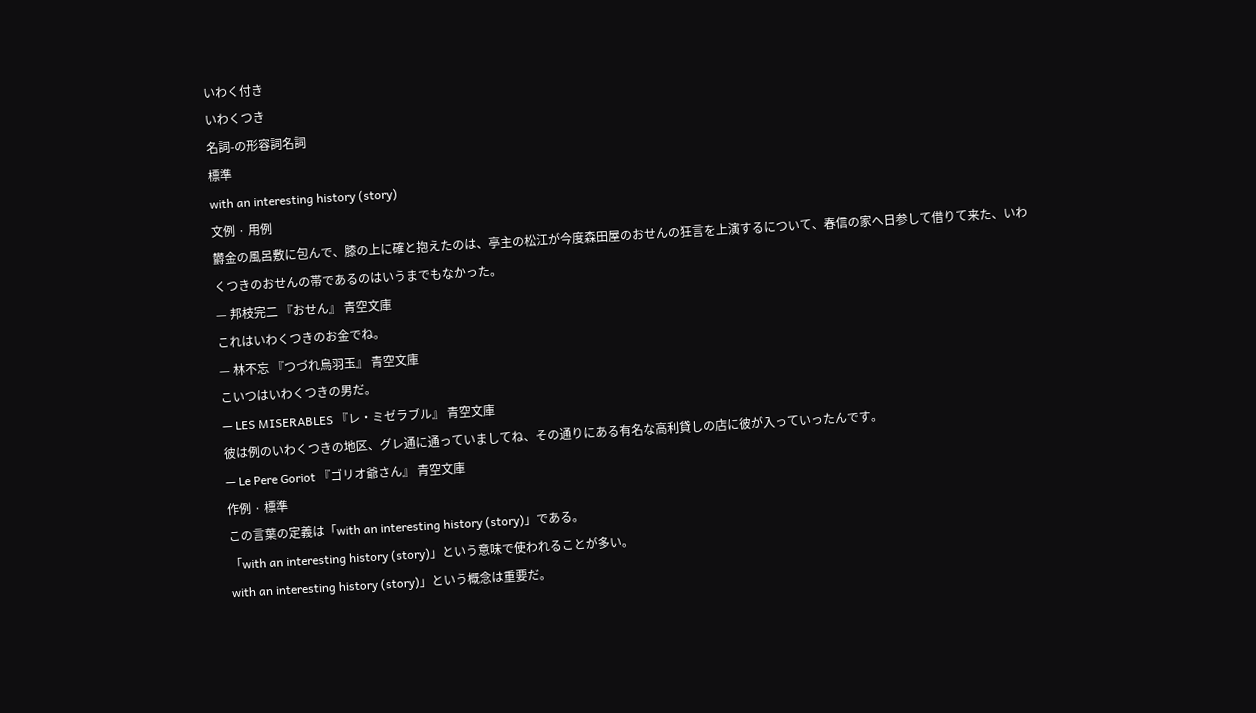いわく付き
いわくつき
名詞-の形容詞名詞
標準
with an interesting history (story)
文例 · 用例
欝金の風呂敷に包んで、膝の上に確と抱えたのは、亭主の松江が今度森田屋のおせんの狂言を上演するについて、春信の家へ日参して借りて来た、いわくつきのおせんの帯であるのはいうまでもなかった。
— 邦枝完二 『おせん』 青空文庫
これはいわくつきのお金でね。
— 林不忘 『つづれ烏羽玉』 青空文庫
こいつはいわくつきの男だ。
— LES MISERABLES 『レ・ミゼラブル』 青空文庫
彼は例のいわくつきの地区、グレ通に通っていましてね、その通りにある有名な高利貸しの店に彼が入っていったんです。
— Le Pere Goriot 『ゴリオ爺さん』 青空文庫
作例 · 標準
この言葉の定義は「with an interesting history (story)」である。
「with an interesting history (story)」という意味で使われることが多い。
with an interesting history (story)」という概念は重要だ。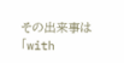その出来事は「with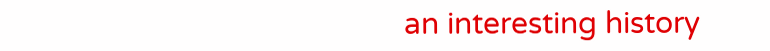an interesting history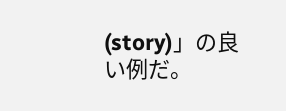(story)」の良い例だ。